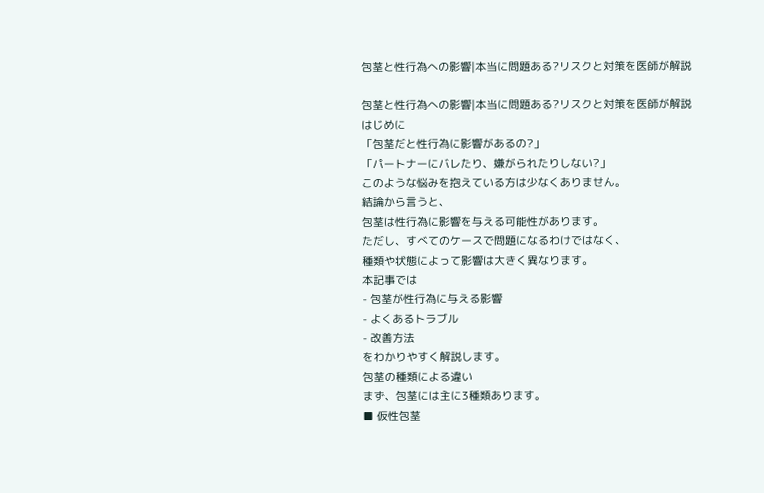包茎と性行為への影響|本当に問題ある?リスクと対策を医師が解説

包茎と性行為への影響|本当に問題ある?リスクと対策を医師が解説
はじめに
「包茎だと性行為に影響があるの?」
「パートナーにバレたり、嫌がられたりしない?」
このような悩みを抱えている方は少なくありません。
結論から言うと、
包茎は性行為に影響を与える可能性があります。
ただし、すべてのケースで問題になるわけではなく、
種類や状態によって影響は大きく異なります。
本記事では
- 包茎が性行為に与える影響
- よくあるトラブル
- 改善方法
をわかりやすく解説します。
包茎の種類による違い
まず、包茎には主に3種類あります。
■ 仮性包茎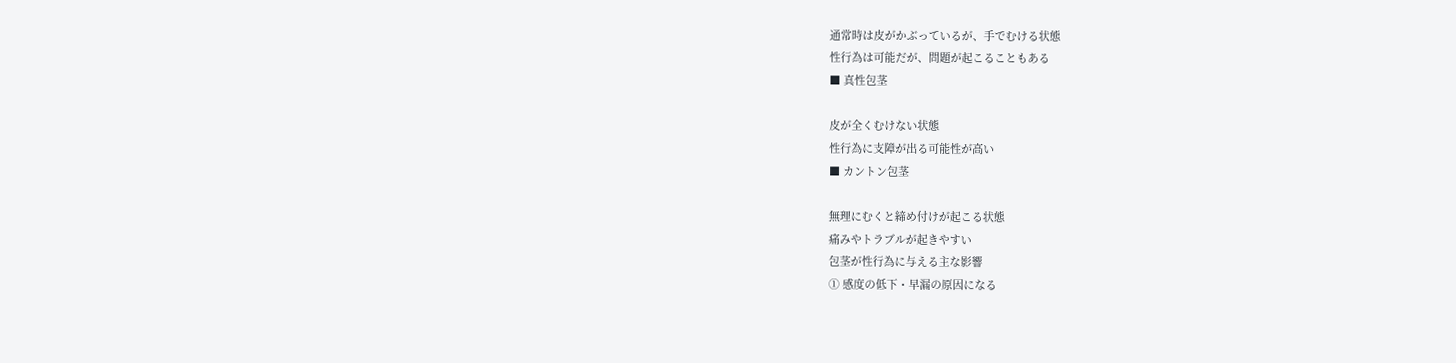通常時は皮がかぶっているが、手でむける状態
性行為は可能だが、問題が起こることもある
■ 真性包茎

皮が全くむけない状態
性行為に支障が出る可能性が高い
■ カントン包茎

無理にむくと締め付けが起こる状態
痛みやトラブルが起きやすい
包茎が性行為に与える主な影響
① 感度の低下・早漏の原因になる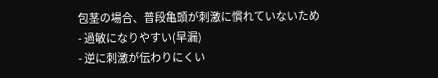包茎の場合、普段亀頭が刺激に慣れていないため
- 過敏になりやすい(早漏)
- 逆に刺激が伝わりにくい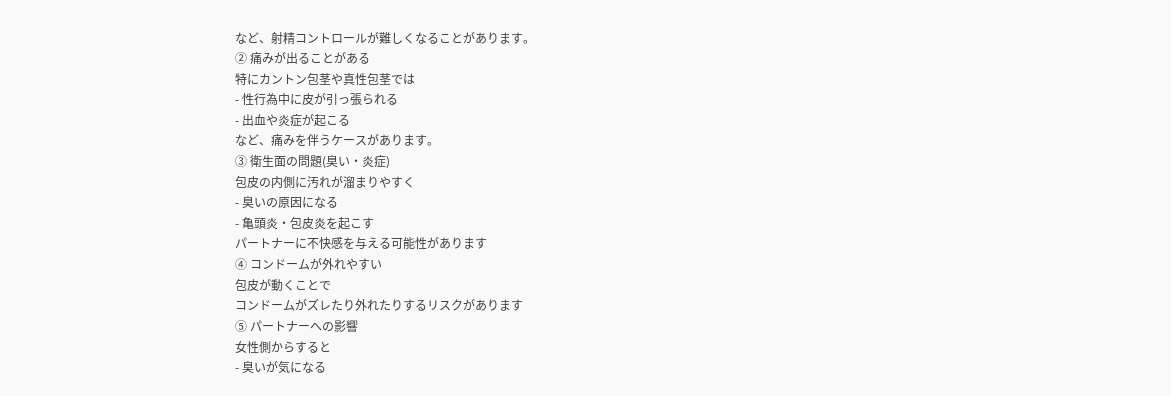など、射精コントロールが難しくなることがあります。
② 痛みが出ることがある
特にカントン包茎や真性包茎では
- 性行為中に皮が引っ張られる
- 出血や炎症が起こる
など、痛みを伴うケースがあります。
③ 衛生面の問題(臭い・炎症)
包皮の内側に汚れが溜まりやすく
- 臭いの原因になる
- 亀頭炎・包皮炎を起こす
パートナーに不快感を与える可能性があります
④ コンドームが外れやすい
包皮が動くことで
コンドームがズレたり外れたりするリスクがあります
⑤ パートナーへの影響
女性側からすると
- 臭いが気になる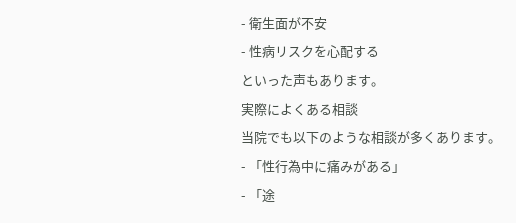- 衛生面が不安
- 性病リスクを心配する
といった声もあります。
実際によくある相談
当院でも以下のような相談が多くあります。
- 「性行為中に痛みがある」
- 「途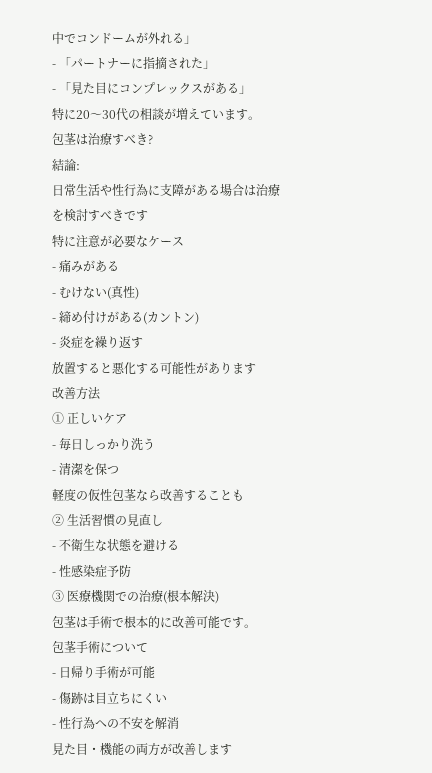中でコンドームが外れる」
- 「パートナーに指摘された」
- 「見た目にコンプレックスがある」
特に20〜30代の相談が増えています。
包茎は治療すべき?
結論:
日常生活や性行為に支障がある場合は治療を検討すべきです
特に注意が必要なケース
- 痛みがある
- むけない(真性)
- 締め付けがある(カントン)
- 炎症を繰り返す
放置すると悪化する可能性があります
改善方法
① 正しいケア
- 毎日しっかり洗う
- 清潔を保つ
軽度の仮性包茎なら改善することも
② 生活習慣の見直し
- 不衛生な状態を避ける
- 性感染症予防
③ 医療機関での治療(根本解決)
包茎は手術で根本的に改善可能です。
包茎手術について
- 日帰り手術が可能
- 傷跡は目立ちにくい
- 性行為への不安を解消
見た目・機能の両方が改善します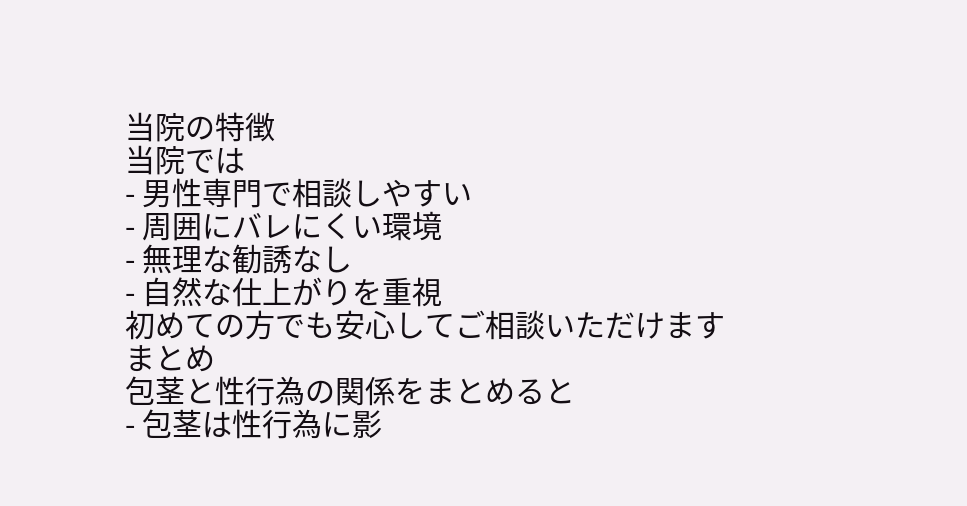当院の特徴
当院では
- 男性専門で相談しやすい
- 周囲にバレにくい環境
- 無理な勧誘なし
- 自然な仕上がりを重視
初めての方でも安心してご相談いただけます
まとめ
包茎と性行為の関係をまとめると
- 包茎は性行為に影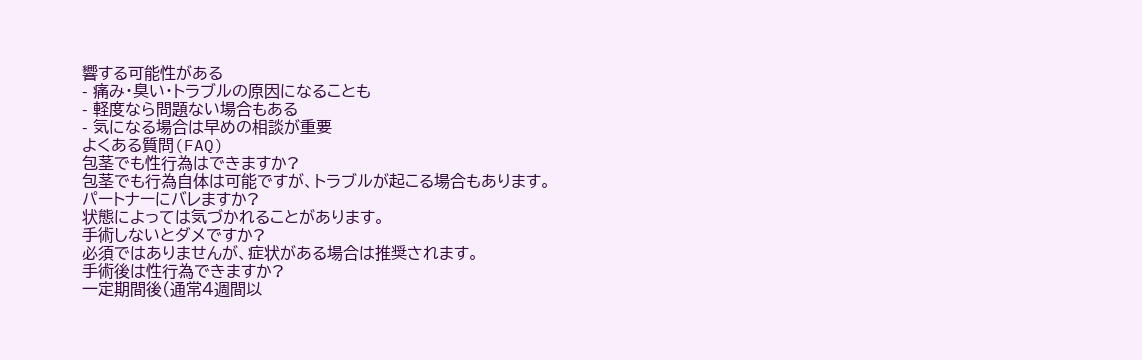響する可能性がある
- 痛み・臭い・トラブルの原因になることも
- 軽度なら問題ない場合もある
- 気になる場合は早めの相談が重要
よくある質問(FAQ)
包茎でも性行為はできますか?
包茎でも行為自体は可能ですが、トラブルが起こる場合もあります。
パートナーにバレますか?
状態によっては気づかれることがあります。
手術しないとダメですか?
必須ではありませんが、症状がある場合は推奨されます。
手術後は性行為できますか?
一定期間後(通常4週間以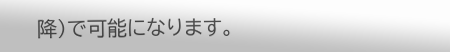降)で可能になります。